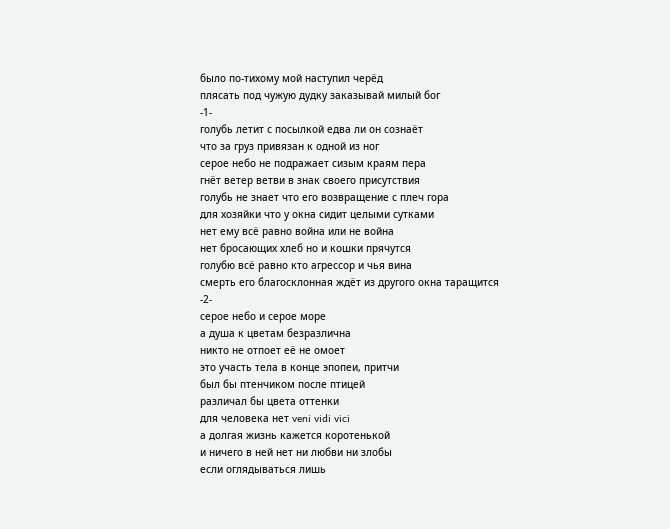было по-тихому мой наступил черёд
плясать под чужую дудку заказывай милый бог
-1-
голубь летит с посылкой едва ли он сознаёт
что за груз привязан к одной из ног
серое небо не подражает сизым краям пера
гнёт ветер ветви в знак своего присутствия
голубь не знает что его возвращение с плеч гора
для хозяйки что у окна сидит целыми сутками
нет ему всё равно война или не война
нет бросающих хлеб но и кошки прячутся
голубю всё равно кто агрессор и чья вина
смерть его благосклонная ждёт из другого окна таращится
-2-
серое небо и серое море
а душа к цветам безразлична
никто не отпоет её не омоет
это участь тела в конце эпопеи, притчи
был бы птенчиком после птицей
различал бы цвета оттенки
для человека нет veni vidi vici
а долгая жизнь кажется коротенькой
и ничего в ней нет ни любви ни злобы
если оглядываться лишь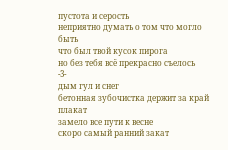пустота и серость
неприятно думать о том что могло быть
что был твой кусок пирога
но без тебя всё прекрасно съелось
-3-
дым гул и снег
бетонная зубочистка держит за край плакат
замело все пути к весне
скоро самый ранний закат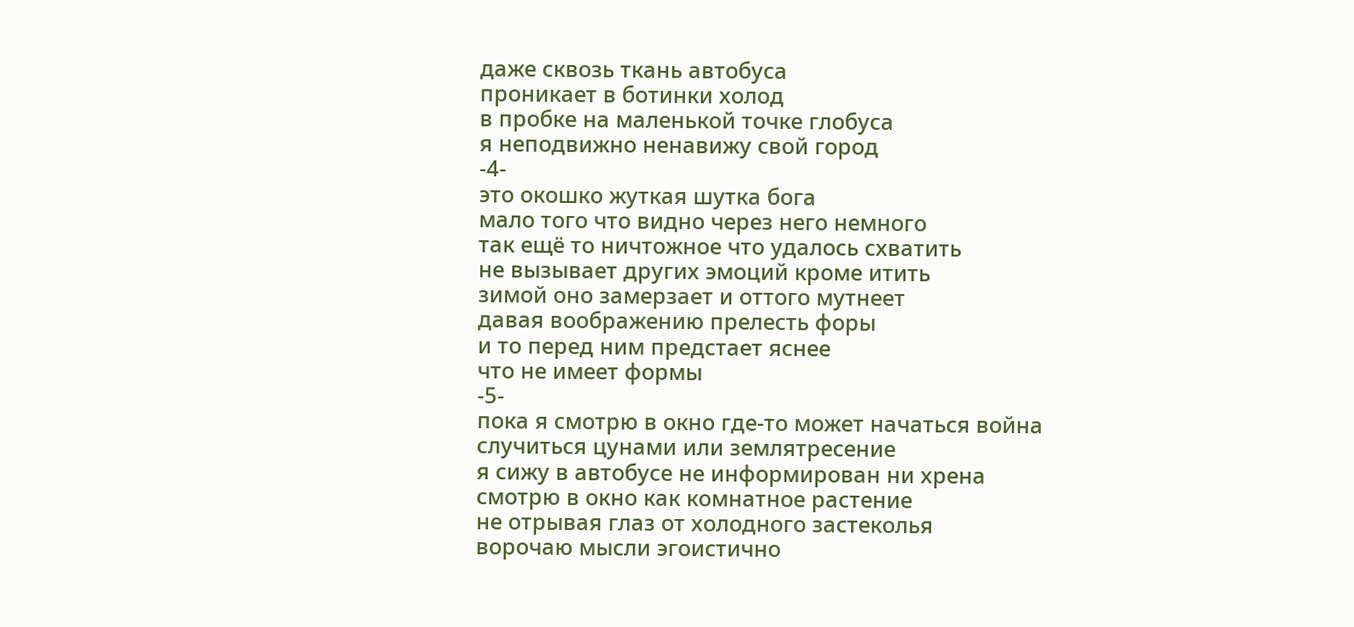даже сквозь ткань автобуса
проникает в ботинки холод
в пробке на маленькой точке глобуса
я неподвижно ненавижу свой город
-4-
это окошко жуткая шутка бога
мало того что видно через него немного
так ещё то ничтожное что удалось схватить
не вызывает других эмоций кроме итить
зимой оно замерзает и оттого мутнеет
давая воображению прелесть форы
и то перед ним предстает яснее
что не имеет формы
-5-
пока я смотрю в окно где-то может начаться война
случиться цунами или землятресение
я сижу в автобусе не информирован ни хрена
смотрю в окно как комнатное растение
не отрывая глаз от холодного застеколья
ворочаю мысли эгоистично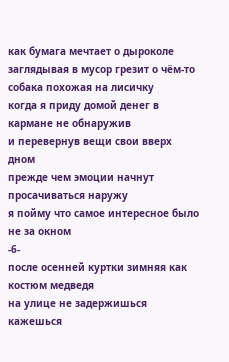как бумага мечтает о дыроколе
заглядывая в мусор грезит о чём-то собака похожая на лисичку
когда я приду домой денег в кармане не обнаружив
и перевернув вещи свои вверх дном
прежде чем эмоции начнут просачиваться наружу
я пойму что самое интересное было не за окном
-6-
после осенней куртки зимняя как костюм медведя
на улице не задержишься кажешься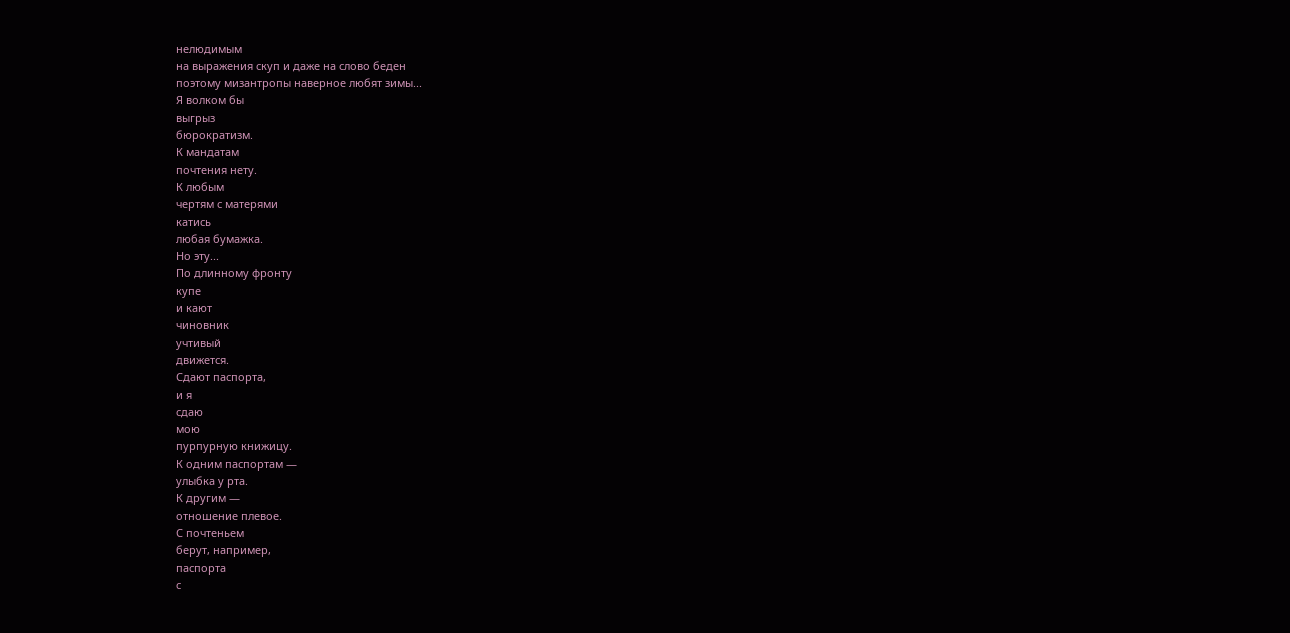нелюдимым
на выражения скуп и даже на слово беден
поэтому мизантропы наверное любят зимы...
Я волком бы
выгрыз
бюрократизм.
К мандатам
почтения нету.
К любым
чертям с матерями
катись
любая бумажка.
Но эту...
По длинному фронту
купе
и кают
чиновник
учтивый
движется.
Сдают паспорта,
и я
сдаю
мою
пурпурную книжицу.
К одним паспортам —
улыбка у рта.
К другим —
отношение плевое.
С почтеньем
берут, например,
паспорта
с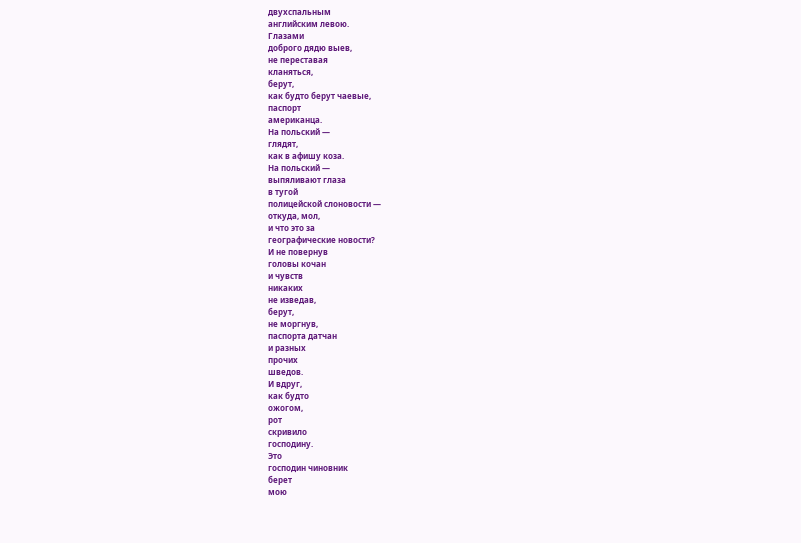двухспальным
английским левою.
Глазами
доброго дядю выев,
не переставая
кланяться,
берут,
как будто берут чаевые,
паспорт
американца.
На польский —
глядят,
как в афишу коза.
На польский —
выпяливают глаза
в тугой
полицейской слоновости —
откуда, мол,
и что это за
географические новости?
И не повернув
головы кочан
и чувств
никаких
не изведав,
берут,
не моргнув,
паспорта датчан
и разных
прочих
шведов.
И вдруг,
как будто
ожогом,
рот
скривило
господину.
Это
господин чиновник
берет
мою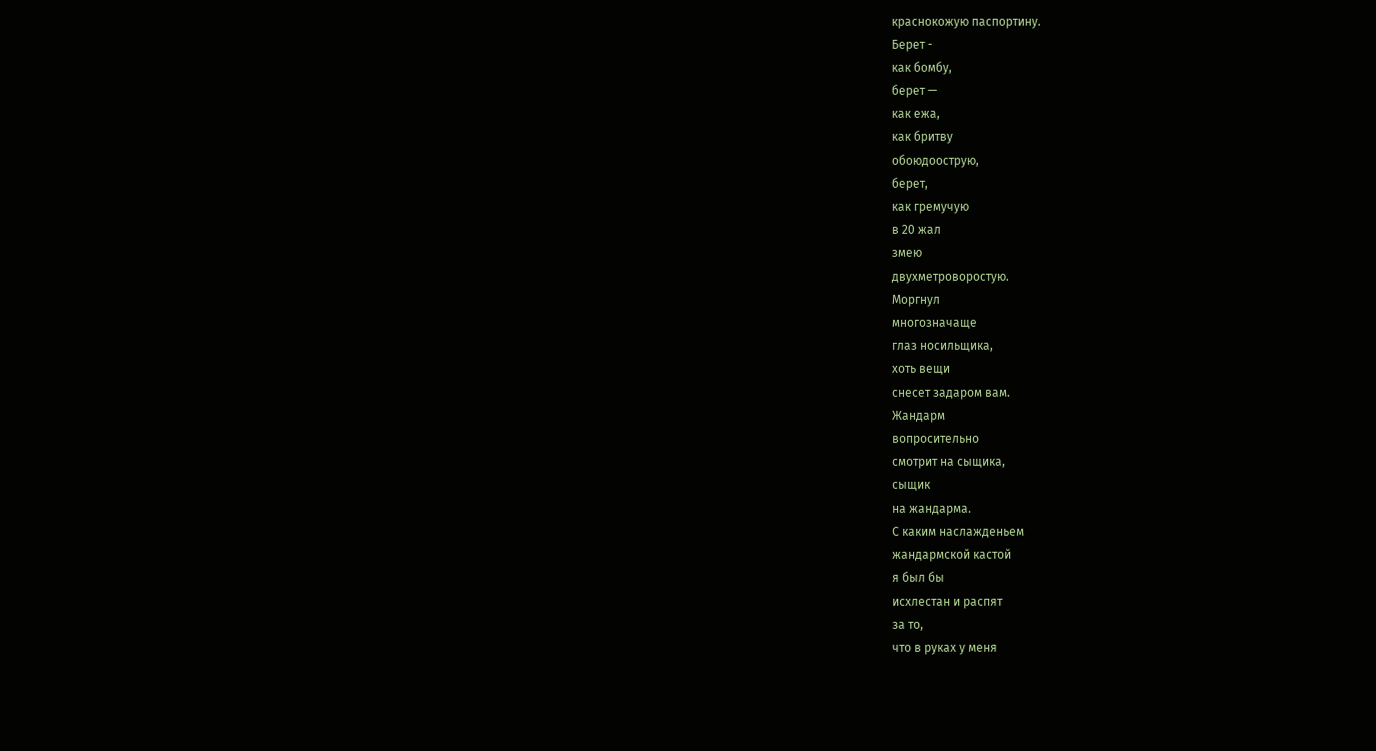краснокожую паспортину.
Берет -
как бомбу,
берет —
как ежа,
как бритву
обоюдоострую,
берет,
как гремучую
в 20 жал
змею
двухметроворостую.
Моргнул
многозначаще
глаз носильщика,
хоть вещи
снесет задаром вам.
Жандарм
вопросительно
смотрит на сыщика,
сыщик
на жандарма.
С каким наслажденьем
жандармской кастой
я был бы
исхлестан и распят
за то,
что в руках у меня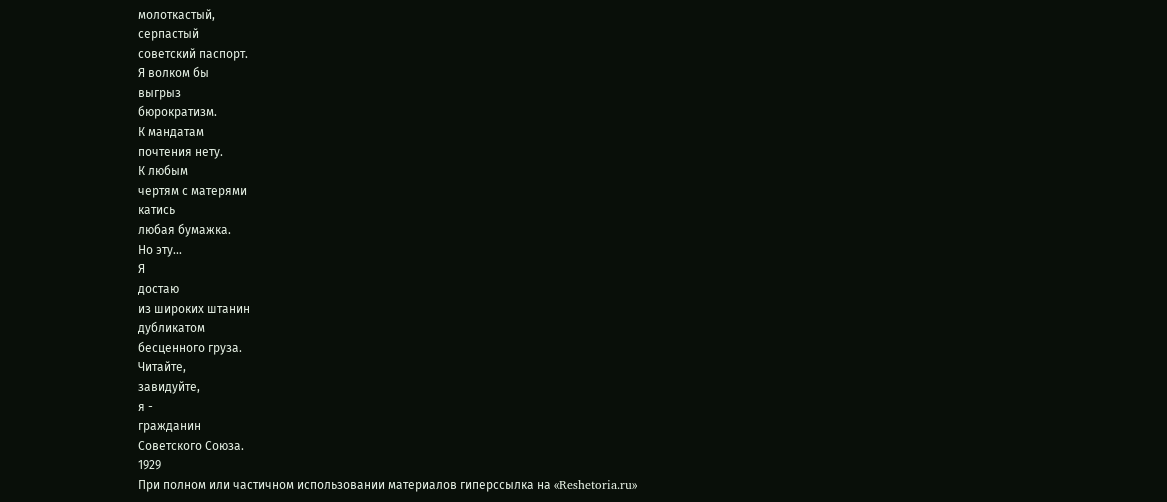молоткастый,
серпастый
советский паспорт.
Я волком бы
выгрыз
бюрократизм.
К мандатам
почтения нету.
К любым
чертям с матерями
катись
любая бумажка.
Но эту...
Я
достаю
из широких штанин
дубликатом
бесценного груза.
Читайте,
завидуйте,
я -
гражданин
Советского Союза.
1929
При полном или частичном использовании материалов гиперссылка на «Reshetoria.ru»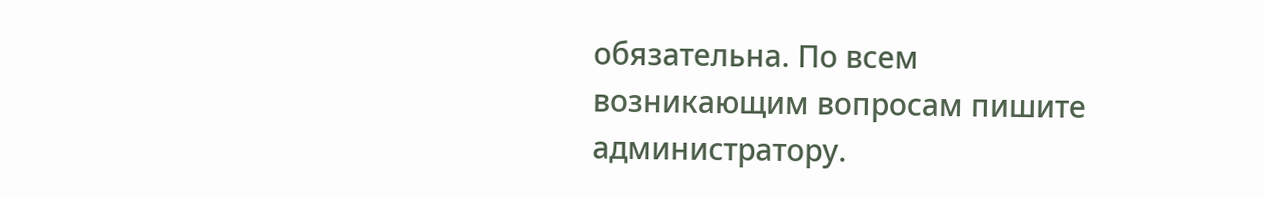обязательна. По всем возникающим вопросам пишите администратору.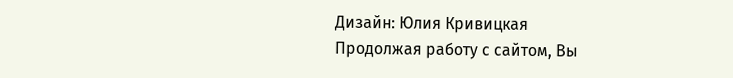Дизайн: Юлия Кривицкая
Продолжая работу с сайтом, Вы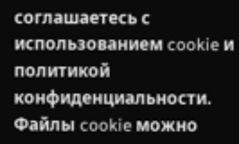соглашаетесь с использованием cookie и политикой конфиденциальности. Файлы cookie можно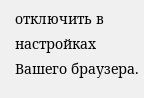отключить в настройках Вашего браузера.